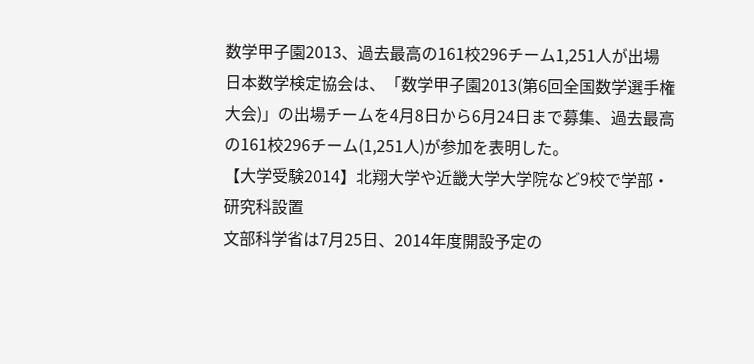数学甲子園2013、過去最高の161校296チーム1,251人が出場
日本数学検定協会は、「数学甲子園2013(第6回全国数学選手権大会)」の出場チームを4月8日から6月24日まで募集、過去最高の161校296チーム(1,251人)が参加を表明した。
【大学受験2014】北翔大学や近畿大学大学院など9校で学部・研究科設置
文部科学省は7月25日、2014年度開設予定の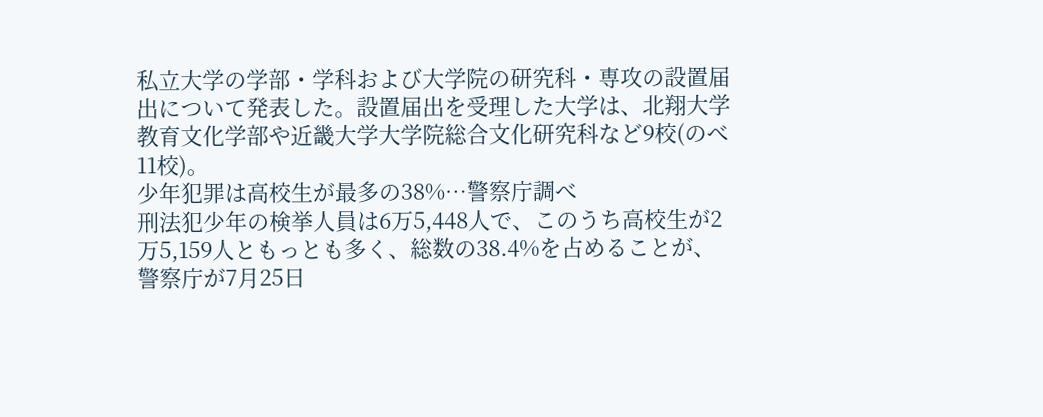私立大学の学部・学科および大学院の研究科・専攻の設置届出について発表した。設置届出を受理した大学は、北翔大学教育文化学部や近畿大学大学院総合文化研究科など9校(のべ11校)。
少年犯罪は高校生が最多の38%…警察庁調べ
刑法犯少年の検挙人員は6万5,448人で、このうち高校生が2万5,159人ともっとも多く、総数の38.4%を占めることが、警察庁が7月25日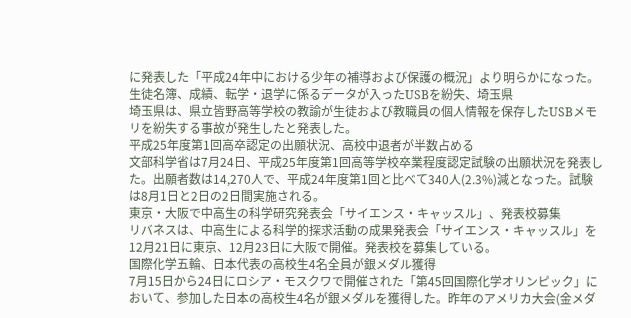に発表した「平成24年中における少年の補導および保護の概況」より明らかになった。
生徒名簿、成績、転学・退学に係るデータが入ったUSBを紛失、埼玉県
埼玉県は、県立皆野高等学校の教諭が生徒および教職員の個人情報を保存したUSBメモリを紛失する事故が発生したと発表した。
平成25年度第1回高卒認定の出願状況、高校中退者が半数占める
文部科学省は7月24日、平成25年度第1回高等学校卒業程度認定試験の出願状況を発表した。出願者数は14,270人で、平成24年度第1回と比べて340人(2.3%)減となった。試験は8月1日と2日の2日間実施される。
東京・大阪で中高生の科学研究発表会「サイエンス・キャッスル」、発表校募集
リバネスは、中高生による科学的探求活動の成果発表会「サイエンス・キャッスル」を12月21日に東京、12月23日に大阪で開催。発表校を募集している。
国際化学五輪、日本代表の高校生4名全員が銀メダル獲得
7月15日から24日にロシア・モスクワで開催された「第45回国際化学オリンピック」において、参加した日本の高校生4名が銀メダルを獲得した。昨年のアメリカ大会(金メダ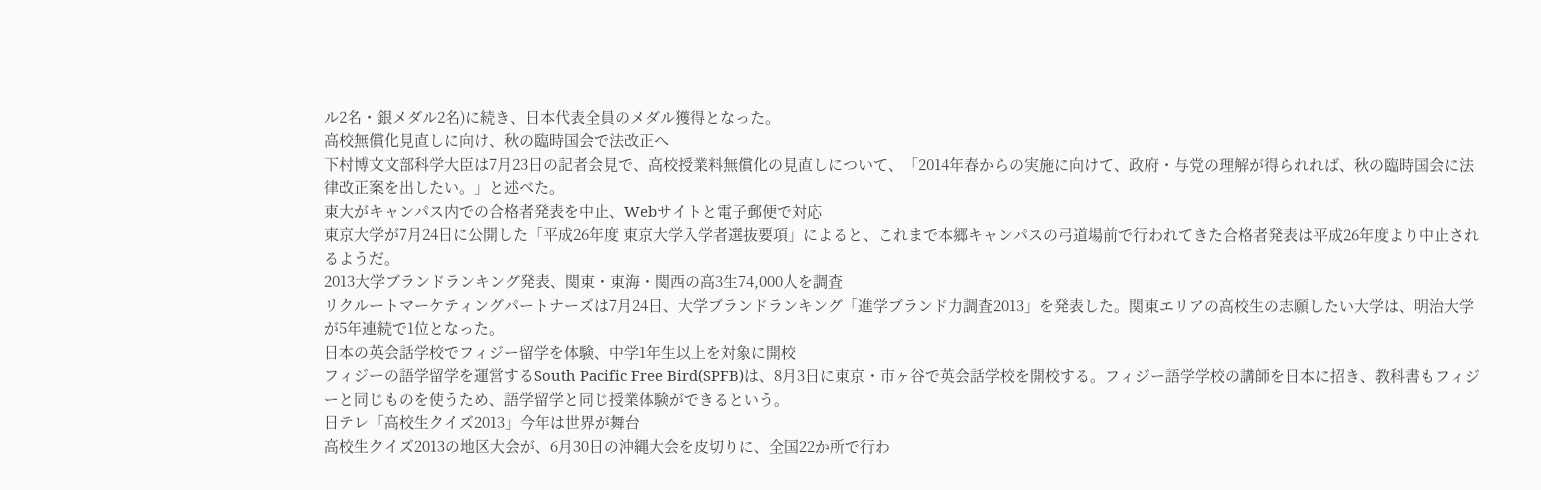ル2名・銀メダル2名)に続き、日本代表全員のメダル獲得となった。
高校無償化見直しに向け、秋の臨時国会で法改正へ
下村博文文部科学大臣は7月23日の記者会見で、高校授業料無償化の見直しについて、「2014年春からの実施に向けて、政府・与党の理解が得られれば、秋の臨時国会に法律改正案を出したい。」と述べた。
東大がキャンパス内での合格者発表を中止、Webサイトと電子郵便で対応
東京大学が7月24日に公開した「平成26年度 東京大学入学者選抜要項」によると、これまで本郷キャンパスの弓道場前で行われてきた合格者発表は平成26年度より中止されるようだ。
2013大学ブランドランキング発表、関東・東海・関西の高3生74,000人を調査
リクルートマーケティングパートナーズは7月24日、大学ブランドランキング「進学ブランド力調査2013」を発表した。関東エリアの高校生の志願したい大学は、明治大学が5年連続で1位となった。
日本の英会話学校でフィジー留学を体験、中学1年生以上を対象に開校
フィジーの語学留学を運営するSouth Pacific Free Bird(SPFB)は、8月3日に東京・市ヶ谷で英会話学校を開校する。フィジー語学学校の講師を日本に招き、教科書もフィジーと同じものを使うため、語学留学と同じ授業体験ができるという。
日テレ「高校生クイズ2013」今年は世界が舞台
高校生クイズ2013の地区大会が、6月30日の沖縄大会を皮切りに、全国22か所で行わ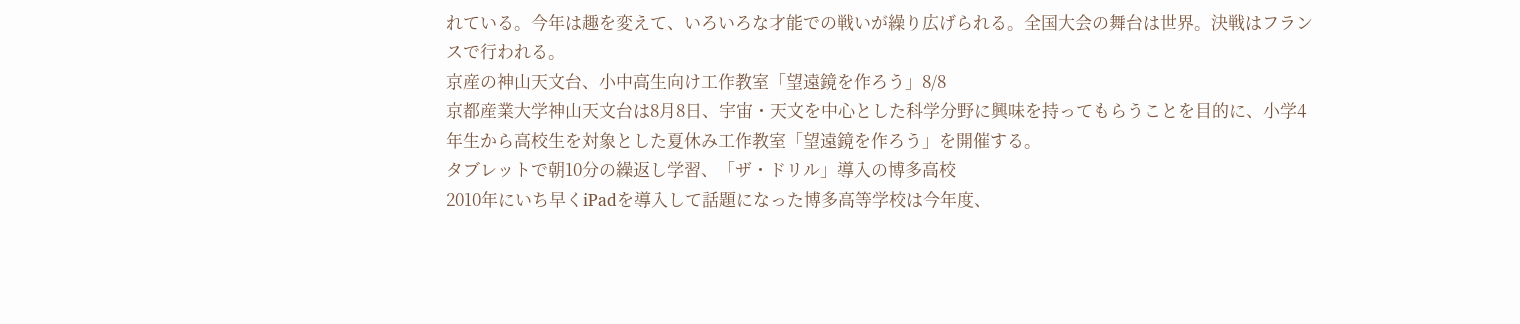れている。今年は趣を変えて、いろいろな才能での戦いが繰り広げられる。全国大会の舞台は世界。決戦はフランスで行われる。
京産の神山天文台、小中高生向け工作教室「望遠鏡を作ろう」8/8
京都産業大学神山天文台は8月8日、宇宙・天文を中心とした科学分野に興味を持ってもらうことを目的に、小学4年生から高校生を対象とした夏休み工作教室「望遠鏡を作ろう」を開催する。
タブレットで朝10分の繰返し学習、「ザ・ドリル」導入の博多高校
2010年にいち早くiPadを導入して話題になった博多高等学校は今年度、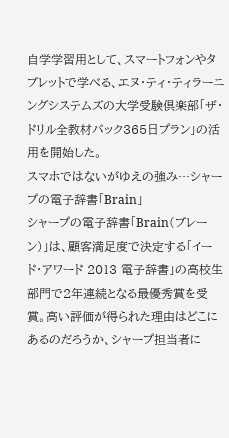自学学習用として、スマートフォンやタブレットで学べる、エヌ・ティ・ティラーニングシステムズの大学受験倶楽部「ザ・ドリル全教材パック365日プラン」の活用を開始した。
スマホではないがゆえの強み…シャープの電子辞書「Brain」
シャープの電子辞書「Brain(ブレーン)」は、顧客満足度で決定する「イード・アワード 2013 電子辞書」の高校生部門で2年連続となる最優秀賞を受賞。高い評価が得られた理由はどこにあるのだろうか、シャープ担当者に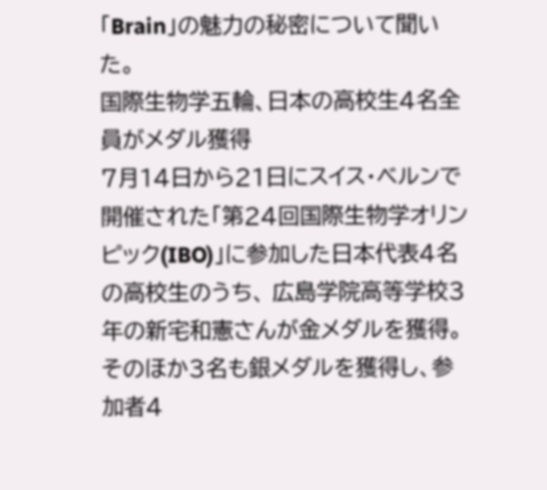「Brain」の魅力の秘密について聞いた。
国際生物学五輪、日本の高校生4名全員がメダル獲得
7月14日から21日にスイス・ベルンで開催された「第24回国際生物学オリンピック(IBO)」に参加した日本代表4名の高校生のうち、 広島学院高等学校3年の新宅和憲さんが金メダルを獲得。そのほか3名も銀メダルを獲得し、参加者4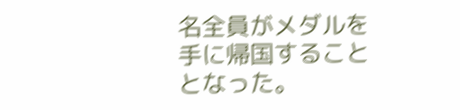名全員がメダルを手に帰国することとなった。